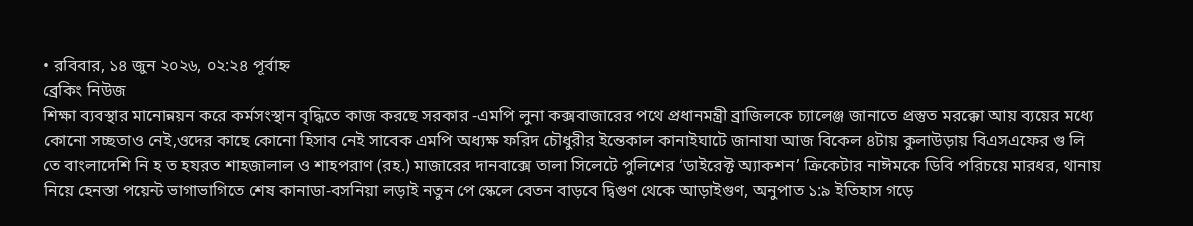• রবিবার, ১৪ জুন ২০২৬, ০২:২৪ পূর্বাহ্ন
ব্রেকিং নিউজ
শিক্ষা ব্যবস্থার মানোন্নয়ন করে কর্মসংস্থান বৃদ্ধিতে কাজ করছে সরকার -এমপি লুনা কক্সবাজারের পথে প্রধানমন্ত্রী ব্রাজিলকে চ্যালেঞ্জ জানাতে প্রস্তুত মরক্কো আয় ব্যয়ের মধ্যে কোনো সচ্ছতাও নেই,ওদের কাছে কোনো হিসাব নেই সাবেক এমপি অধ্যক্ষ ফরিদ চৌধুরীর ইন্তেকাল কানাইঘাটে জানাযা আজ বিকেল ৪টায় কুলাউড়ায় বিএসএফের গু লি তে বাংলাদেশি নি হ ত হযরত শাহজালাল ও শাহপরাণ (রহ.) মাজারের দানবাক্সে তালা সিলেটে পুলিশের ‘ডাইরেক্ট অ্যাকশন’ ক্রিকেটার নাঈমকে ডিবি পরিচয়ে মারধর, থানায় নিয়ে হেনস্তা পয়েন্ট ভাগাভাগিতে শেষ কানাডা-বসনিয়া লড়াই নতুন পে স্কেলে বেতন বাড়বে দ্বিগুণ থেকে আড়াইগুণ, অনুপাত ১:৯ ইতিহাস গড়ে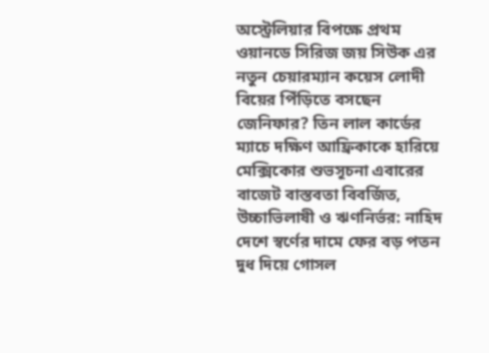অস্ট্রেলিয়ার বিপক্ষে প্রথম ওয়ানডে সিরিজ জয় সিউক এর নতুন চেয়ারম্যান কয়েস লোদী বিয়ের পিঁড়িতে বসছেন জেনিফার? তিন লাল কার্ডের ম্যাচে দক্ষিণ আফ্রিকাকে হারিয়ে মেক্সিকোর শুভসূচনা এবারের বাজেট বাস্তবতা বিবর্জিত, উচ্চাভিলাষী ও ঋণনির্ভর: নাহিদ দেশে স্বর্ণের দামে ফের বড় পতন দুধ দিয়ে গোসল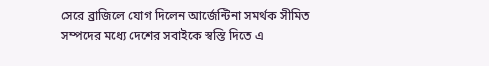সেরে ব্রাজিলে যোগ দিলেন আর্জেন্টিনা সমর্থক সীমিত সম্পদের মধ্যে দেশের সবাইকে স্বস্তি দিতে এ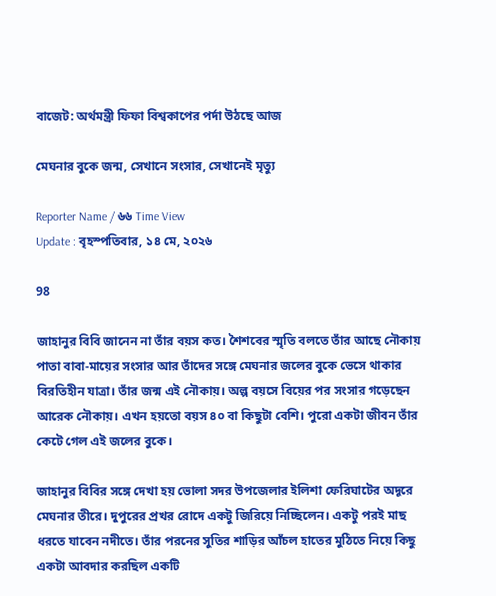বাজেট: অর্থমন্ত্রী ফিফা বিশ্বকাপের পর্দা উঠছে আজ

মেঘনার বুকে জন্ম, সেখানে সংসার, সেখানেই মৃত্যু

Reporter Name / ৬৬ Time View
Update : বৃহস্পতিবার, ১৪ মে, ২০২৬

98

জাহানুর বিবি জানেন না তাঁর বয়স কত। শৈশবের স্মৃতি বলতে তাঁর আছে নৌকায় পাতা বাবা-মায়ের সংসার আর তাঁদের সঙ্গে মেঘনার জলের বুকে ভেসে থাকার বিরতিহীন যাত্রা। তাঁর জন্ম এই নৌকায়। অল্প বয়সে বিয়ের পর সংসার গড়েছেন আরেক নৌকায়। এখন হয়তো বয়স ৪০ বা কিছুটা বেশি। পুরো একটা জীবন তাঁর কেটে গেল এই জলের বুকে।

জাহানুর বিবির সঙ্গে দেখা হয় ভোলা সদর উপজেলার ইলিশা ফেরিঘাটের অদূরে মেঘনার তীরে। দুপুরের প্রখর রোদে একটু জিরিয়ে নিচ্ছিলেন। একটু পরই মাছ ধরতে যাবেন নদীতে। তাঁর পরনের সুতির শাড়ির আঁচল হাতের মুঠিতে নিয়ে কিছু একটা আবদার করছিল একটি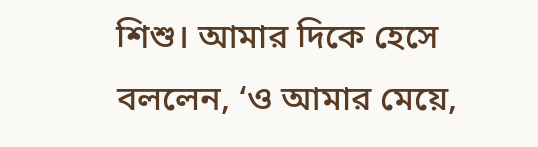শিশু। আমার দিকে হেসে বললেন, ‘ও আমার মেয়ে,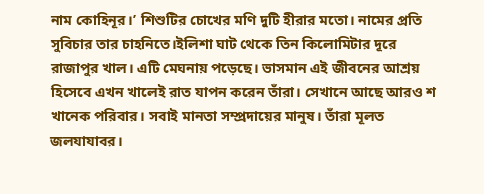নাম কোহিনূর।’ শিশুটির চোখের মণি দুটি হীরার মতো। নামের প্রতি সুবিচার তার চাহনিতে।ইলিশা ঘাট থেকে তিন কিলোমিটার দূরে রাজাপুর খাল। এটি মেঘনায় পড়েছে। ভাসমান এই জীবনের আশ্রয় হিসেবে এখন খালেই রাত যাপন করেন তাঁরা। সেখানে আছে আরও শ খানেক পরিবার। সবাই মানতা সম্প্রদায়ের মানুষ। তাঁরা মূলত জলযাযাবর।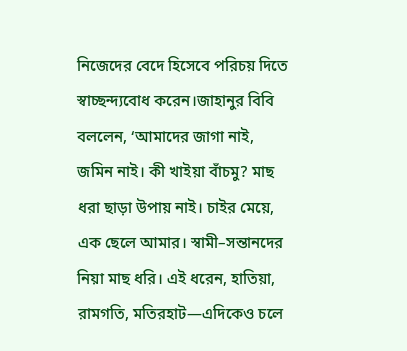নিজেদের বেদে হিসেবে পরিচয় দিতে স্বাচ্ছন্দ্যবোধ করেন।জাহানুর বিবি বললেন, ‘আমাদের জাগা নাই, জমিন নাই। কী খাইয়া বাঁচমু? মাছ ধরা ছাড়া উপায় নাই। চাইর মেয়ে, এক ছেলে আমার। স্বামী–সন্তানদের নিয়া মাছ ধরি। এই ধরেন, হাতিয়া, রামগতি, মতিরহাট—এদিকেও চলে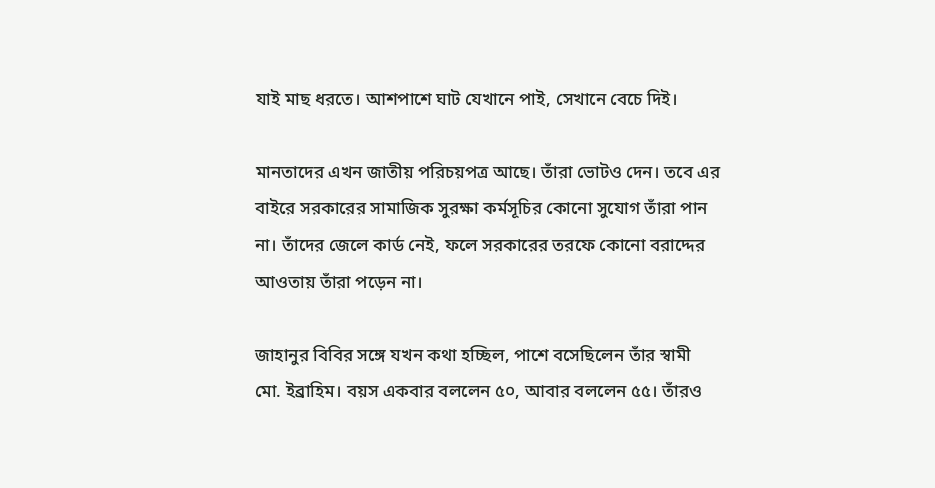যাই মাছ ধরতে। আশপাশে ঘাট যেখানে পাই, সেখানে বেচে দিই।

মানতাদের এখন জাতীয় পরিচয়পত্র আছে। তাঁরা ভোটও দেন। তবে এর বাইরে সরকারের সামাজিক সুরক্ষা কর্মসূচির কোনো সুযোগ তাঁরা পান না। তাঁদের জেলে কার্ড নেই, ফলে সরকারের তরফে কোনো বরাদ্দের আওতায় তাঁরা পড়েন না।

জাহানুর বিবির সঙ্গে যখন কথা হচ্ছিল, পাশে বসেছিলেন তাঁর স্বামী মো. ইব্রাহিম। বয়স একবার বললেন ৫০, আবার বললেন ৫৫। তাঁরও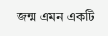জন্ম এমন একটি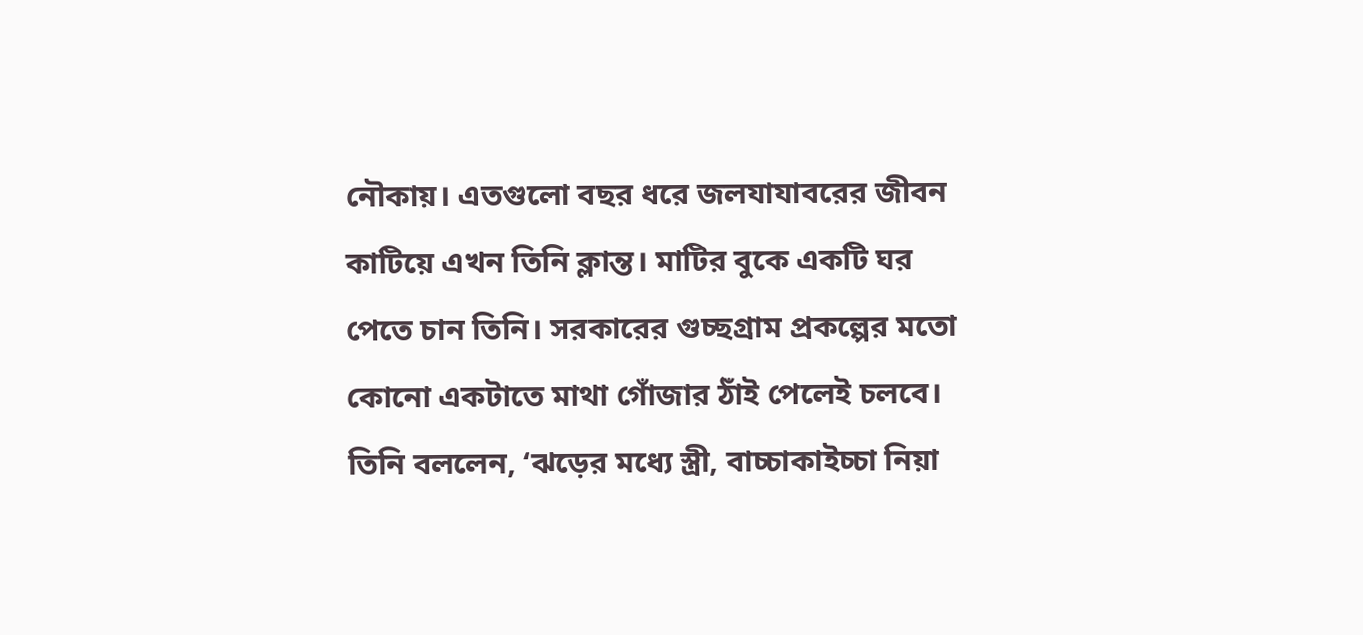নৌকায়। এতগুলো বছর ধরে জলযাযাবরের জীবন কাটিয়ে এখন তিনি ক্লান্ত। মাটির বুকে একটি ঘর পেতে চান তিনি। সরকারের গুচ্ছগ্রাম প্রকল্পের মতো কোনো একটাতে মাথা গোঁজার ঠাঁই পেলেই চলবে। তিনি বললেন, ‘ঝড়ের মধ্যে স্ত্রী, বাচ্চাকাইচ্চা নিয়া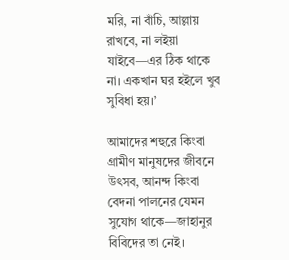মরি, না বাঁচি, আল্লায় রাখবে, না লইয়া যাইবে—এর ঠিক থাকে না। একখান ঘর হইলে খুব সুবিধা হয়।’

আমাদের শহুরে কিংবা গ্রামীণ মানুষদের জীবনে উৎসব, আনন্দ কিংবা বেদনা পালনের যেমন সুযোগ থাকে—জাহানুর বিবিদের তা নেই।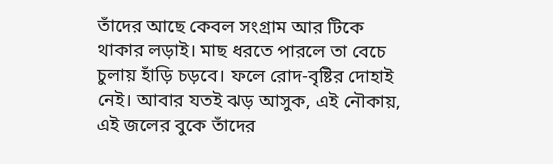তাঁদের আছে কেবল সংগ্রাম আর টিকে থাকার লড়াই। মাছ ধরতে পারলে তা বেচে চুলায় হাঁড়ি চড়বে। ফলে রোদ-বৃষ্টির দোহাই নেই। আবার যতই ঝড় আসুক, এই নৌকায়, এই জলের বুকে তাঁদের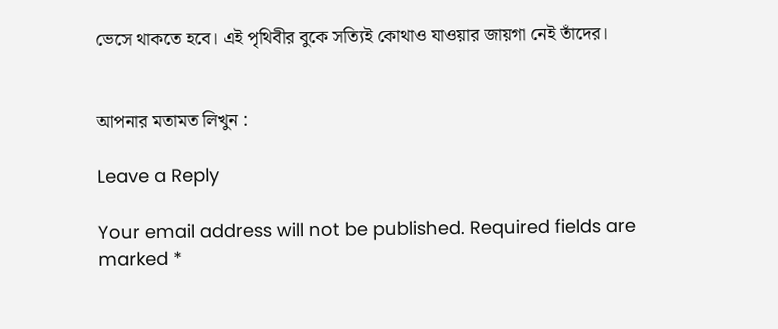ভেসে থাকতে হবে। এই পৃথিবীর বুকে সত্যিই কোথাও যাওয়ার জায়গা নেই তাঁদের।


আপনার মতামত লিখুন :

Leave a Reply

Your email address will not be published. Required fields are marked *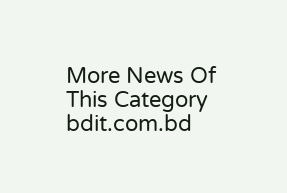More News Of This Category
bdit.com.bd